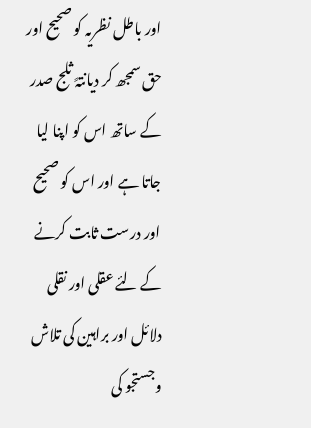اور باطل نظریہ کو صحیح اور حق سمجھ کر دیانتہً ثلج صدر کے ساتھ اس کو اپنا لیا جاتا ہے اور اس کو صحیح اور درست ثابت کرنے کے لئے عقلی اور نقلی دلائل اور براہین کی تلاش وجستجو کی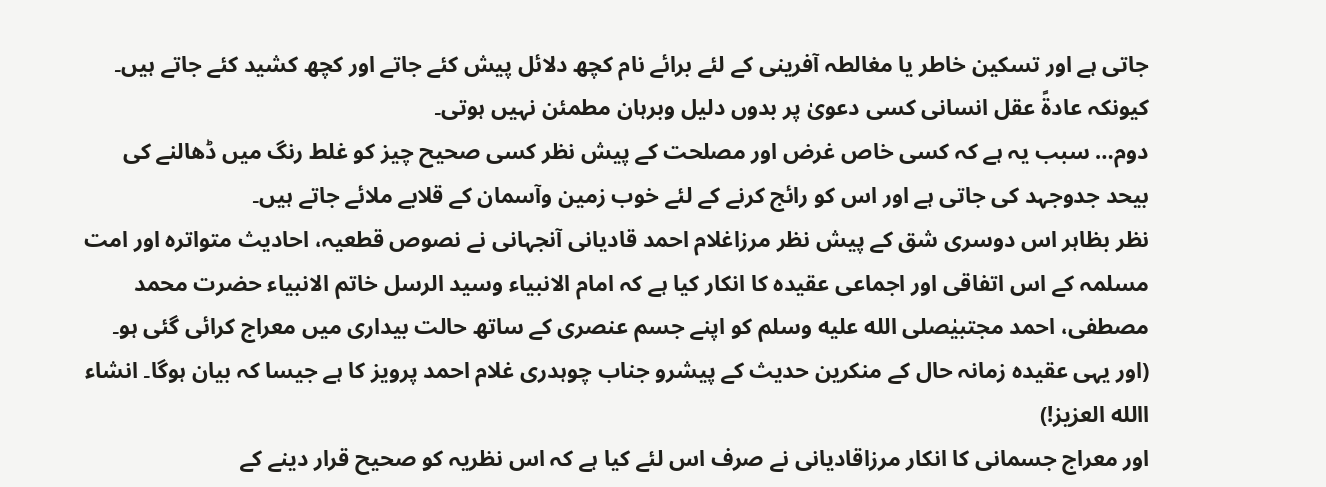جاتی ہے اور تسکین خاطر یا مغالطہ آفرینی کے لئے برائے نام کچھ دلائل پیش کئے جاتے اور کچھ کشید کئے جاتے ہیں۔ کیونکہ عادۃً عقل انسانی کسی دعویٰ پر بدوں دلیل وبرہان مطمئن نہیں ہوتی۔
دوم… سبب یہ ہے کہ کسی خاص غرض اور مصلحت کے پیش نظر کسی صحیح چیز کو غلط رنگ میں ڈھالنے کی بیحد جدوجہد کی جاتی ہے اور اس کو رائج کرنے کے لئے خوب زمین وآسمان کے قلابے ملائے جاتے ہیں۔
نظر بظاہر اس دوسری شق کے پیش نظر مرزاغلام احمد قادیانی آنجہانی نے نصوص قطعیہ، احادیث متواترہ اور امت مسلمہ کے اس اتفاقی اور اجماعی عقیدہ کا انکار کیا ہے کہ امام الانبیاء وسید الرسل خاتم الانبیاء حضرت محمد مصطفی، احمد مجتبیٰصلى الله عليه وسلم کو اپنے جسم عنصری کے ساتھ حالت بیداری میں معراج کرائی گئی ہو۔ (اور یہی عقیدہ زمانہ حال کے منکرین حدیث کے پیشرو جناب چوہدری غلام احمد پرویز کا ہے جیسا کہ بیان ہوگا۔ انشاء االله العزیز!)
اور معراج جسمانی کا انکار مرزاقادیانی نے صرف اس لئے کیا ہے کہ اس نظریہ کو صحیح قرار دینے کے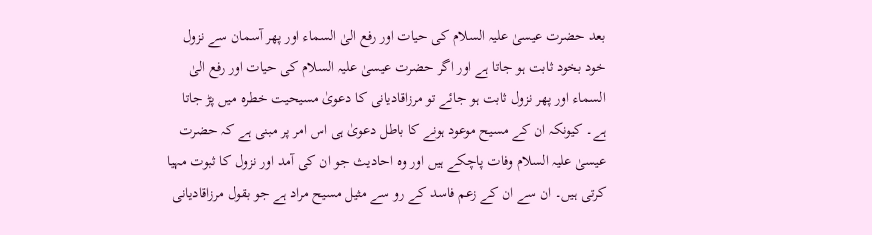بعد حضرت عیسیٰ علیہ السلام کی حیات اور رفع الیٰ السماء اور پھر آسمان سے نزول خود بخود ثابت ہو جاتا ہے اور اگر حضرت عیسیٰ علیہ السلام کی حیات اور رفع الیٰ السماء اور پھر نزول ثابت ہو جائے تو مرزاقادیانی کا دعویٰ مسیحیت خطرہ میں پڑ جاتا ہے۔ کیونکہ ان کے مسیح موعود ہونے کا باطل دعویٰ ہی اس امر پر مبنی ہے کہ حضرت عیسیٰ علیہ السلام وفات پاچکے ہیں اور وہ احادیث جو ان کی آمد اور نزول کا ثبوت مہیا کرتی ہیں۔ ان سے ان کے زعم فاسد کے رو سے مثیل مسیح مراد ہے جو بقول مرزاقادیانی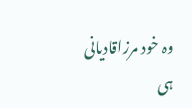وہ خود مرزاقادیانی ہی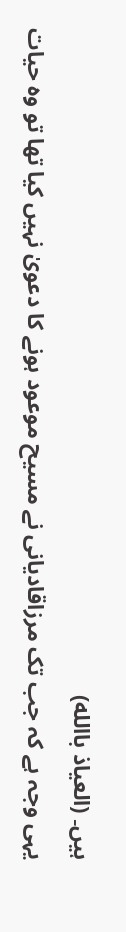ہیں۔ (العیاذ باالله)
یہی وجہ ہے کہ جب تک مرزاقادیانی نے مسیح موعود ہونے کا دعویٰ نہیں کیا تھا تو وہ حیات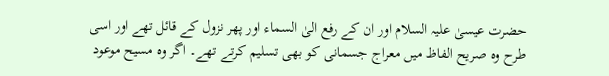حضرت عیسیٰ علیہ السلام اور ان کے رفع الیٰ السماء اور پھر نزول کے قائل تھے اور اسی طرح وہ صریح الفاظ میں معراج جسمانی کو بھی تسلیم کرتے تھے۔ اگر وہ مسیح موعود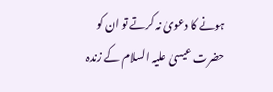ہونے کا دعویٰ نہ کرتے تو ان کو حضرت عیسیٰ علیہ السلام کے زندہ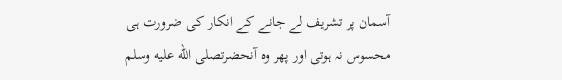آسمان پر تشریف لے جانے کے انکار کی ضرورت ہی محسوس نہ ہوتی اور پھر وہ آنحضرتصلى الله عليه وسلم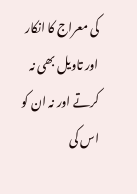کی معراج کا انکار اور تاویل بھی نہ کرتے اور نہ ان کو اس کی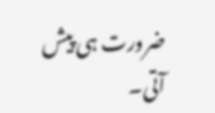ضرورت ہی پیش آتی۔